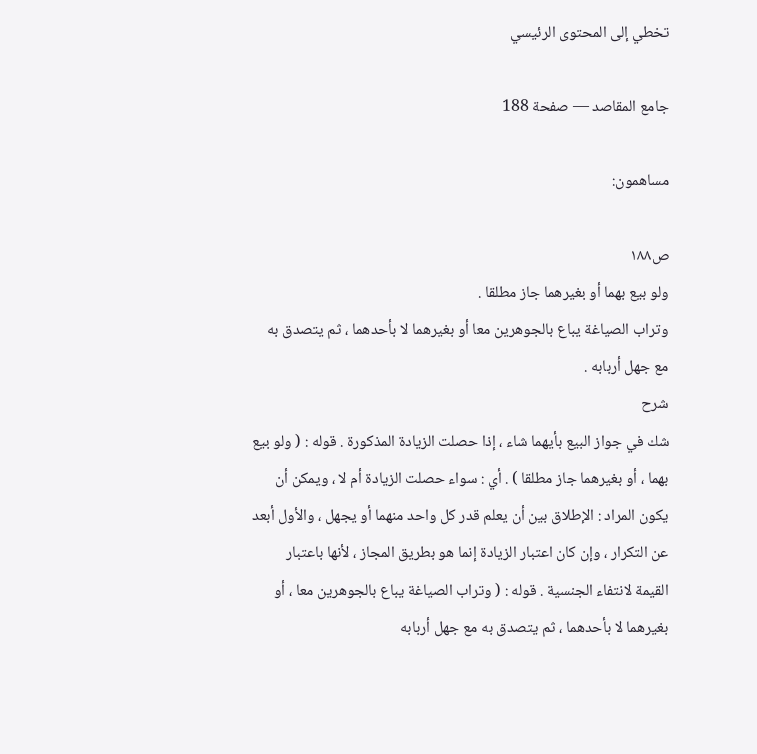تخطي إلى المحتوى الرئيسي

جامع المقاصد — صفحة 188

مساهمون:

ص١٨٨
ولو بيع بهما أو بغيرهما جاز مطلقا .
وتراب الصياغة يباع بالجوهرين معا أو بغيرهما لا بأحدهما ، ثم يتصدق به مع جهل أربابه .
شرح
شك في جواز البيع بأيهما شاء ، إذا حصلت الزيادة المذكورة . قوله : ( ولو بيع بهما ، أو بغيرهما جاز مطلقا ) . أي : سواء حصلت الزيادة أم لا ، ويمكن أن يكون المراد : الإطلاق بين أن يعلم قدر كل واحد منهما أو يجهل ، والأول أبعد عن التكرار ، وإن كان اعتبار الزيادة إنما هو بطريق المجاز ، لأنها باعتبار القيمة لانتفاء الجنسية . قوله : ( وتراب الصياغة يباع بالجوهرين معا ، أو بغيرهما لا بأحدهما ، ثم يتصدق به مع جهل أربابه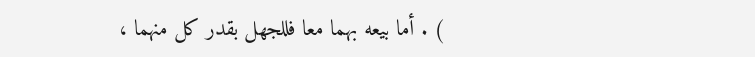) . أما بيعه بهما معا فللجهل بقدر كل منهما ،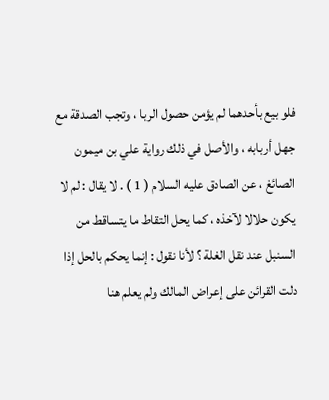فلو بيع بأحدهما لم يؤمن حصول الربا ، وتجب الصدقة مع جهل أربابه ، والأصل في ذلك رواية علي بن ميمون الصائغ ، عن الصادق عليه السلام ( 1 ) . لا يقال : لم لا يكون حلالا لآخذه ، كما يحل التقاط ما يتساقط من السنبل عند نقل الغلة ؟ لأنا نقول : إنما يحكم بالحل إذا دلت القرائن على إعراض المالك ولم يعلم هنا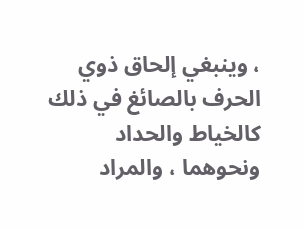، وينبغي إلحاق ذوي الحرف بالصائغ في ذلك كالخياط والحداد ونحوهما ، والمراد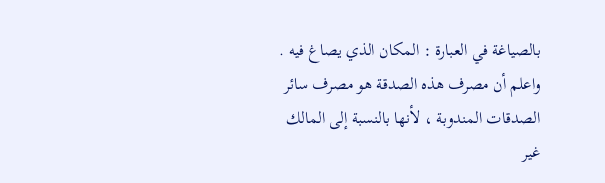بالصياغة في العبارة : المكان الذي يصاغ فيه . واعلم أن مصرف هذه الصدقة هو مصرف سائر الصدقات المندوبة ، لأنها بالنسبة إلى المالك غير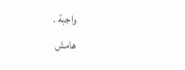واجبة .
هامش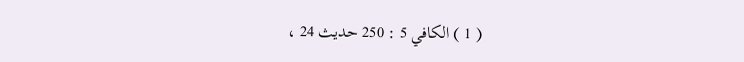( 1 ) الكافي 5 : 250 حديث 24 ،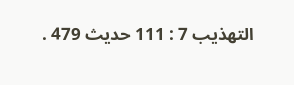التهذيب 7 : 111 حديث 479 .